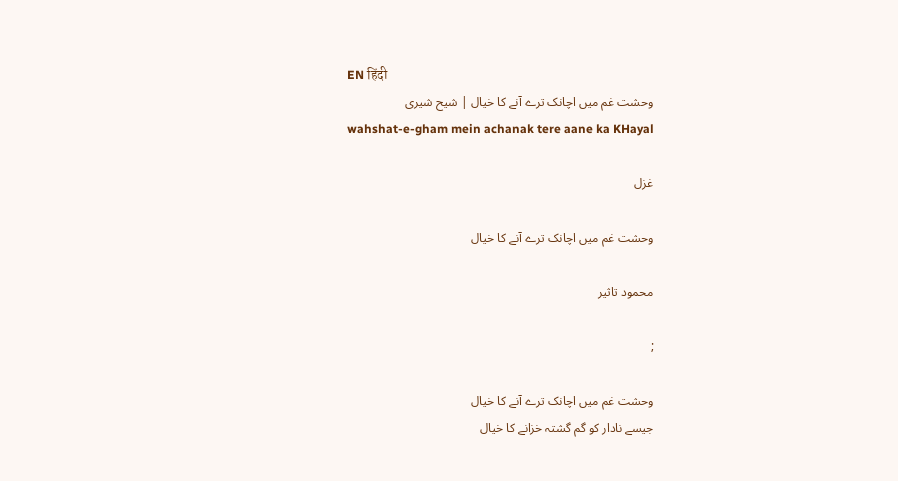EN हिंदी
وحشت غم میں اچانک ترے آنے کا خیال | شیح شیری
wahshat-e-gham mein achanak tere aane ka KHayal

غزل

وحشت غم میں اچانک ترے آنے کا خیال

محمود تاثیر

;

وحشت غم میں اچانک ترے آنے کا خیال
جیسے نادار کو گم گشتہ خزانے کا خیال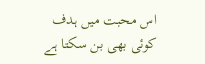اس محبت میں ہدف کوئی بھی بن سکتا ہے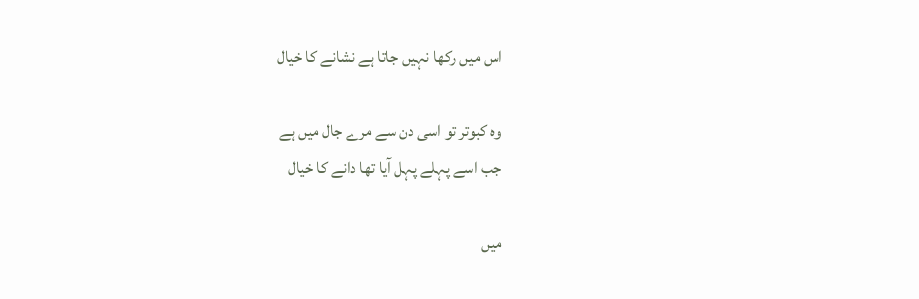اس میں رکھا نہیں جاتا ہے نشانے کا خیال

وہ کبوتر تو اسی دن سے مرے جال میں ہے
جب اسے پہلے پہل آیا تھا دانے کا خیال

میں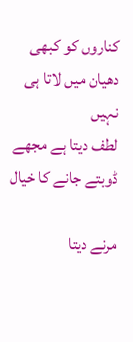کناروں کو کبھی دھیان میں لاتا ہی نہیں
لطف دیتا ہے مجھے ڈوبتے جانے کا خیال

مرنے دیتا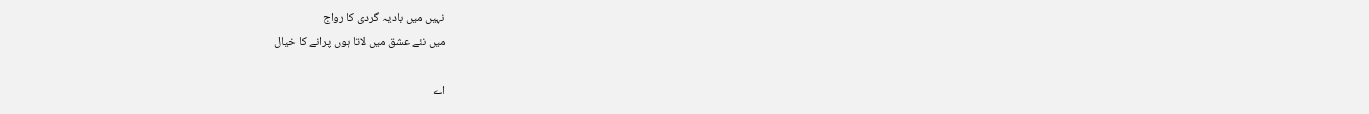نہیں میں بادیہ گردی کا رواج
میں نئے عشق میں لاتا ہوں پرانے کا خیال

اے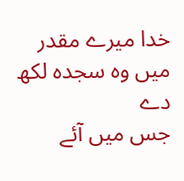خدا میرے مقدر میں وہ سجدہ لکھ دے
جس میں آئے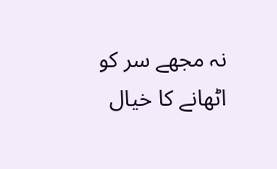نہ مجھے سر کو اٹھانے کا خیال